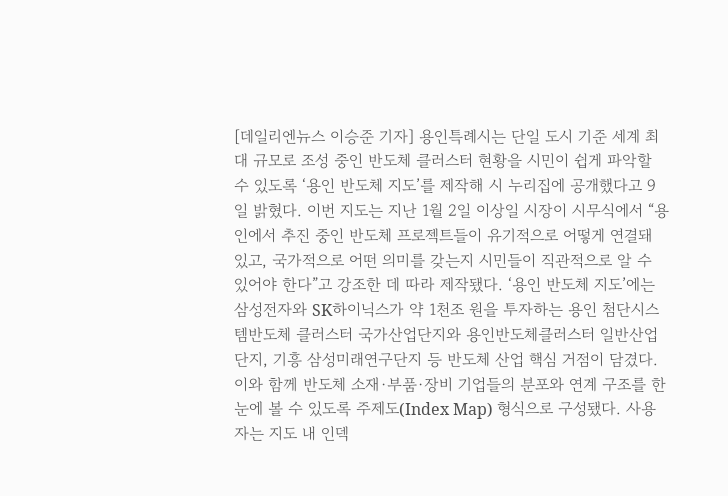[데일리엔뉴스 이승준 기자] 용인특례시는 단일 도시 기준 세계 최대 규모로 조성 중인 반도체 클러스터 현황을 시민이 쉽게 파악할 수 있도록 ‘용인 반도체 지도’를 제작해 시 누리집에 공개했다고 9일 밝혔다. 이번 지도는 지난 1월 2일 이상일 시장이 시무식에서 “용인에서 추진 중인 반도체 프로젝트들이 유기적으로 어떻게 연결돼 있고, 국가적으로 어떤 의미를 갖는지 시민들이 직관적으로 알 수 있어야 한다”고 강조한 데 따라 제작됐다. ‘용인 반도체 지도’에는 삼성전자와 SK하이닉스가 약 1천조 원을 투자하는 용인 첨단시스템반도체 클러스터 국가산업단지와 용인반도체클러스터 일반산업단지, 기흥 삼성미래연구단지 등 반도체 산업 핵심 거점이 담겼다. 이와 함께 반도체 소재·부품·장비 기업들의 분포와 연계 구조를 한눈에 볼 수 있도록 주제도(Index Map) 형식으로 구성됐다. 사용자는 지도 내 인덱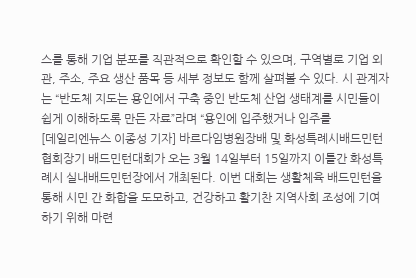스를 통해 기업 분포를 직관적으로 확인할 수 있으며, 구역별로 기업 외관, 주소, 주요 생산 품목 등 세부 정보도 함께 살펴볼 수 있다. 시 관계자는 “반도체 지도는 용인에서 구축 중인 반도체 산업 생태계를 시민들이 쉽게 이해하도록 만든 자료”라며 “용인에 입주했거나 입주를
[데일리엔뉴스 이종성 기자] 바르다임병원장배 및 화성특례시배드민턴협회장기 배드민턴대회가 오는 3월 14일부터 15일까지 이틀간 화성특례시 실내배드민턴장에서 개최된다. 이번 대회는 생활체육 배드민턴을 통해 시민 간 화합을 도모하고, 건강하고 활기찬 지역사회 조성에 기여하기 위해 마련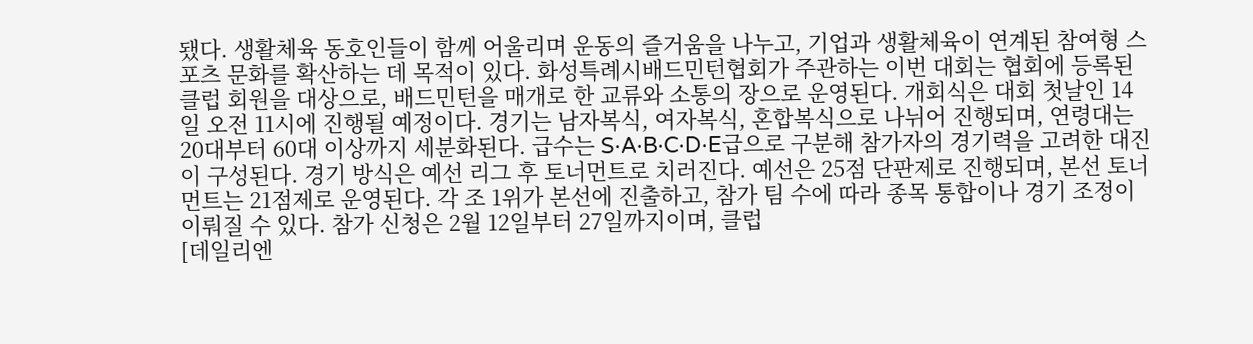됐다. 생활체육 동호인들이 함께 어울리며 운동의 즐거움을 나누고, 기업과 생활체육이 연계된 참여형 스포츠 문화를 확산하는 데 목적이 있다. 화성특례시배드민턴협회가 주관하는 이번 대회는 협회에 등록된 클럽 회원을 대상으로, 배드민턴을 매개로 한 교류와 소통의 장으로 운영된다. 개회식은 대회 첫날인 14일 오전 11시에 진행될 예정이다. 경기는 남자복식, 여자복식, 혼합복식으로 나뉘어 진행되며, 연령대는 20대부터 60대 이상까지 세분화된다. 급수는 S·A·B·C·D·E급으로 구분해 참가자의 경기력을 고려한 대진이 구성된다. 경기 방식은 예선 리그 후 토너먼트로 치러진다. 예선은 25점 단판제로 진행되며, 본선 토너먼트는 21점제로 운영된다. 각 조 1위가 본선에 진출하고, 참가 팀 수에 따라 종목 통합이나 경기 조정이 이뤄질 수 있다. 참가 신청은 2월 12일부터 27일까지이며, 클럽
[데일리엔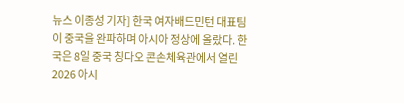뉴스 이종성 기자] 한국 여자배드민턴 대표팀이 중국을 완파하며 아시아 정상에 올랐다. 한국은 8일 중국 칭다오 콘손체육관에서 열린 2026 아시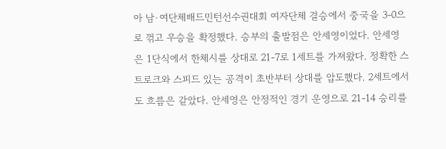아 남·여단체배드민턴선수권대회 여자단체 결승에서 중국을 3-0으로 꺾고 우승을 확정했다. 승부의 출발점은 안세영이었다. 안세영은 1단식에서 한체시를 상대로 21-7로 1세트를 가져왔다. 정확한 스트로크와 스피드 있는 공격이 초반부터 상대를 압도했다. 2세트에서도 흐름은 같았다. 안세영은 안정적인 경기 운영으로 21-14 승리를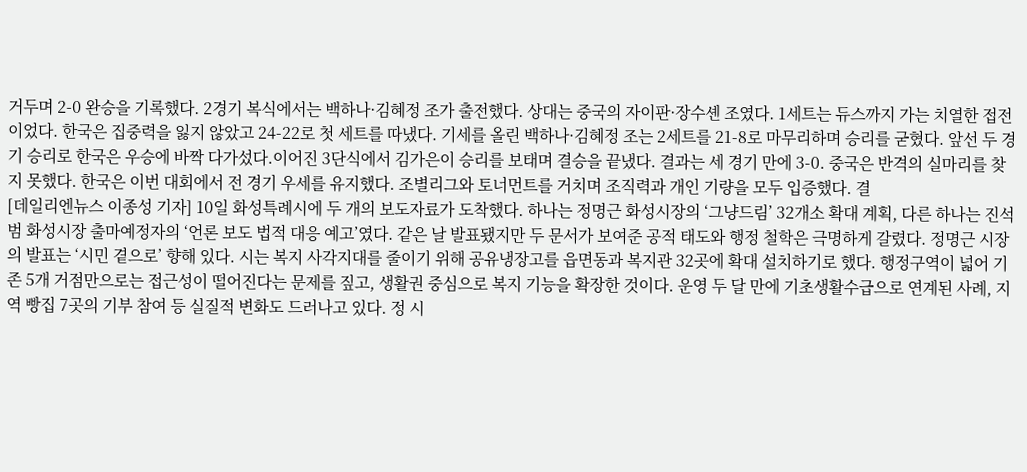거두며 2-0 완승을 기록했다. 2경기 복식에서는 백하나·김혜정 조가 출전했다. 상대는 중국의 자이판·장수셴 조였다. 1세트는 듀스까지 가는 치열한 접전이었다. 한국은 집중력을 잃지 않았고 24-22로 첫 세트를 따냈다. 기세를 올린 백하나·김혜정 조는 2세트를 21-8로 마무리하며 승리를 굳혔다. 앞선 두 경기 승리로 한국은 우승에 바짝 다가섰다.이어진 3단식에서 김가은이 승리를 보태며 결승을 끝냈다. 결과는 세 경기 만에 3-0. 중국은 반격의 실마리를 찾지 못했다. 한국은 이번 대회에서 전 경기 우세를 유지했다. 조별리그와 토너먼트를 거치며 조직력과 개인 기량을 모두 입증했다. 결
[데일리엔뉴스 이종성 기자] 10일 화성특례시에 두 개의 보도자료가 도착했다. 하나는 정명근 화성시장의 ‘그냥드림’ 32개소 확대 계획, 다른 하나는 진석범 화성시장 출마예정자의 ‘언론 보도 법적 대응 예고’였다. 같은 날 발표됐지만 두 문서가 보여준 공적 태도와 행정 철학은 극명하게 갈렸다. 정명근 시장의 발표는 ‘시민 곁으로’ 향해 있다. 시는 복지 사각지대를 줄이기 위해 공유냉장고를 읍면동과 복지관 32곳에 확대 설치하기로 했다. 행정구역이 넓어 기존 5개 거점만으로는 접근성이 떨어진다는 문제를 짚고, 생활권 중심으로 복지 기능을 확장한 것이다. 운영 두 달 만에 기초생활수급으로 연계된 사례, 지역 빵집 7곳의 기부 참여 등 실질적 변화도 드러나고 있다. 정 시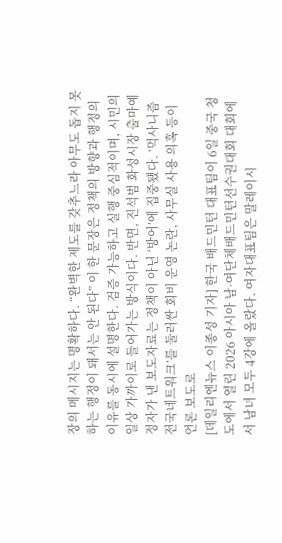장의 메시지는 명확하다. “완벽한 제도를 갖추느라 아무도 돕지 못하는 행정이 돼서는 안 된다” 이 한 문장은 정책의 방향과 행정의 이유를 동시에 설명한다. 검증 가능하고 실행 중심적이며, 시민의 일상 가까이로 들어가는 방식이다. 반면, 진석범 화성시장 출마예정자가 낸 보도자료는 정책이 아닌 ‘방어’에 집중됐다. ‘먹사니즘 전국네트워크’를 둘러싼 회비 운영 논란, 사무실 사용 의혹 등이 언론 보도로
[데일리엔뉴스 이종성 기자] 한국 배드민턴 대표팀이 6일 중국 청도에서 열린 2026 아시아 남·여단체배드민턴선수권대회 대회에서 남녀 모두 4강에 올랐다. 여자대표팀은 말레이시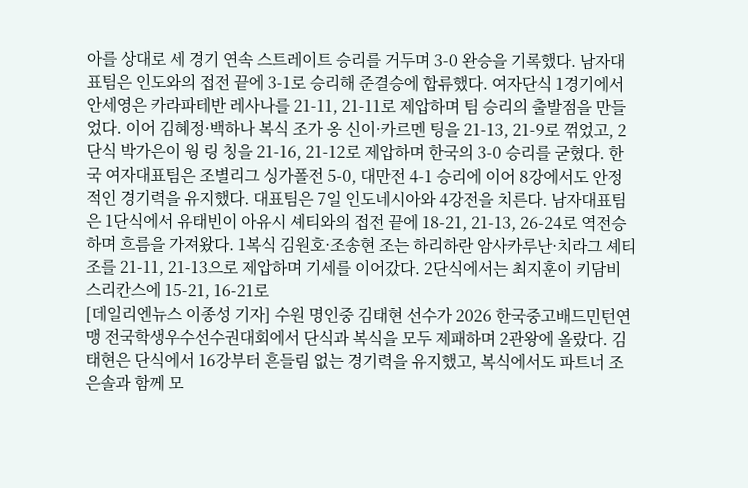아를 상대로 세 경기 연속 스트레이트 승리를 거두며 3-0 완승을 기록했다. 남자대표팀은 인도와의 접전 끝에 3-1로 승리해 준결승에 합류했다. 여자단식 1경기에서 안세영은 카라파테반 레사나를 21-11, 21-11로 제압하며 팀 승리의 출발점을 만들었다. 이어 김혜정·백하나 복식 조가 옹 신이·카르멘 팅을 21-13, 21-9로 꺾었고, 2단식 박가은이 웡 링 칭을 21-16, 21-12로 제압하며 한국의 3-0 승리를 굳혔다. 한국 여자대표팀은 조별리그 싱가폴전 5-0, 대만전 4-1 승리에 이어 8강에서도 안정적인 경기력을 유지했다. 대표팀은 7일 인도네시아와 4강전을 치른다. 남자대표팀은 1단식에서 유태빈이 아유시 셰티와의 접전 끝에 18-21, 21-13, 26-24로 역전승하며 흐름을 가져왔다. 1복식 김원호·조송현 조는 하리하란 암사카루난·치라그 셰티 조를 21-11, 21-13으로 제압하며 기세를 이어갔다. 2단식에서는 최지훈이 키담비 스리칸스에 15-21, 16-21로
[데일리엔뉴스 이종성 기자] 수원 명인중 김태현 선수가 2026 한국중고배드민턴연맹 전국학생우수선수권대회에서 단식과 복식을 모두 제패하며 2관왕에 올랐다. 김태현은 단식에서 16강부터 흔들림 없는 경기력을 유지했고, 복식에서도 파트너 조은솔과 함께 모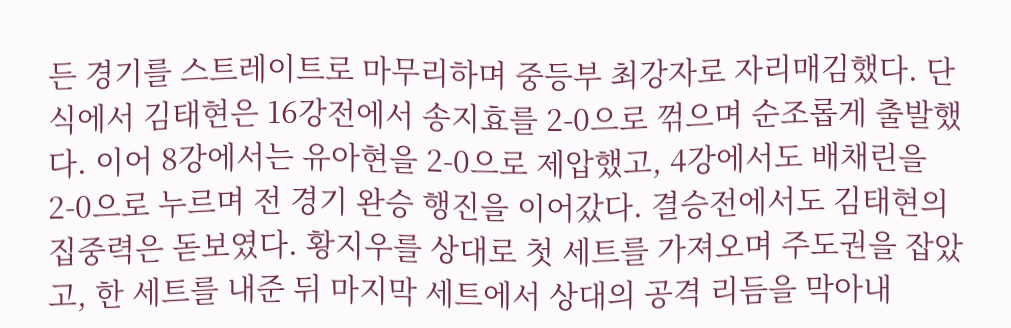든 경기를 스트레이트로 마무리하며 중등부 최강자로 자리매김했다. 단식에서 김태현은 16강전에서 송지효를 2-0으로 꺾으며 순조롭게 출발했다. 이어 8강에서는 유아현을 2-0으로 제압했고, 4강에서도 배채린을 2-0으로 누르며 전 경기 완승 행진을 이어갔다. 결승전에서도 김태현의 집중력은 돋보였다. 황지우를 상대로 첫 세트를 가져오며 주도권을 잡았고, 한 세트를 내준 뒤 마지막 세트에서 상대의 공격 리듬을 막아내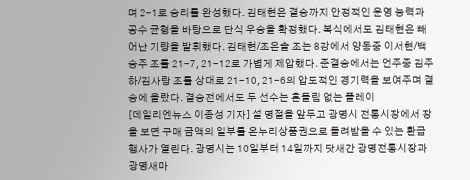며 2-1로 승리를 완성했다. 김태현은 결승까지 안정적인 운영 능력과 공수 균형을 바탕으로 단식 우승을 확정했다. 복식에서도 김태현은 빼어난 기량을 발휘했다. 김태현/조은솔 조는 8강에서 양동중 이서현/백승주 조를 21-7, 21-12로 가볍게 제압했다. 준결승에서는 언주중 김주하/김사랑 조를 상대로 21-10, 21-6의 압도적인 경기력을 보여주며 결승에 올랐다. 결승전에서도 두 선수는 흔들림 없는 플레이
[데일리엔뉴스 이종성 기자] 설 명절을 앞두고 광명시 전통시장에서 장을 보면 구매 금액의 일부를 온누리상품권으로 돌려받을 수 있는 환급 행사가 열린다. 광명시는 10일부터 14일까지 닷새간 광명전통시장과 광명새마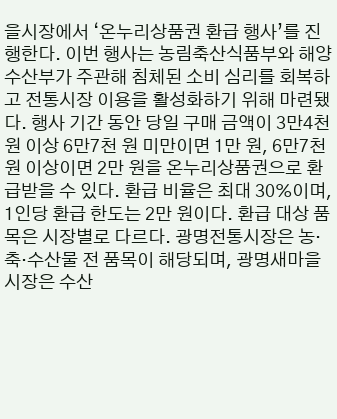을시장에서 ‘온누리상품권 환급 행사’를 진행한다. 이번 행사는 농림축산식품부와 해양수산부가 주관해 침체된 소비 심리를 회복하고 전통시장 이용을 활성화하기 위해 마련됐다. 행사 기간 동안 당일 구매 금액이 3만4천 원 이상 6만7천 원 미만이면 1만 원, 6만7천 원 이상이면 2만 원을 온누리상품권으로 환급받을 수 있다. 환급 비율은 최대 30%이며, 1인당 환급 한도는 2만 원이다. 환급 대상 품목은 시장별로 다르다. 광명전통시장은 농·축·수산물 전 품목이 해당되며, 광명새마을시장은 수산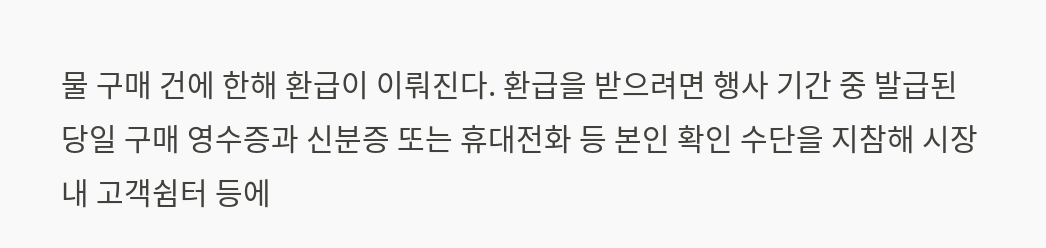물 구매 건에 한해 환급이 이뤄진다. 환급을 받으려면 행사 기간 중 발급된 당일 구매 영수증과 신분증 또는 휴대전화 등 본인 확인 수단을 지참해 시장 내 고객쉼터 등에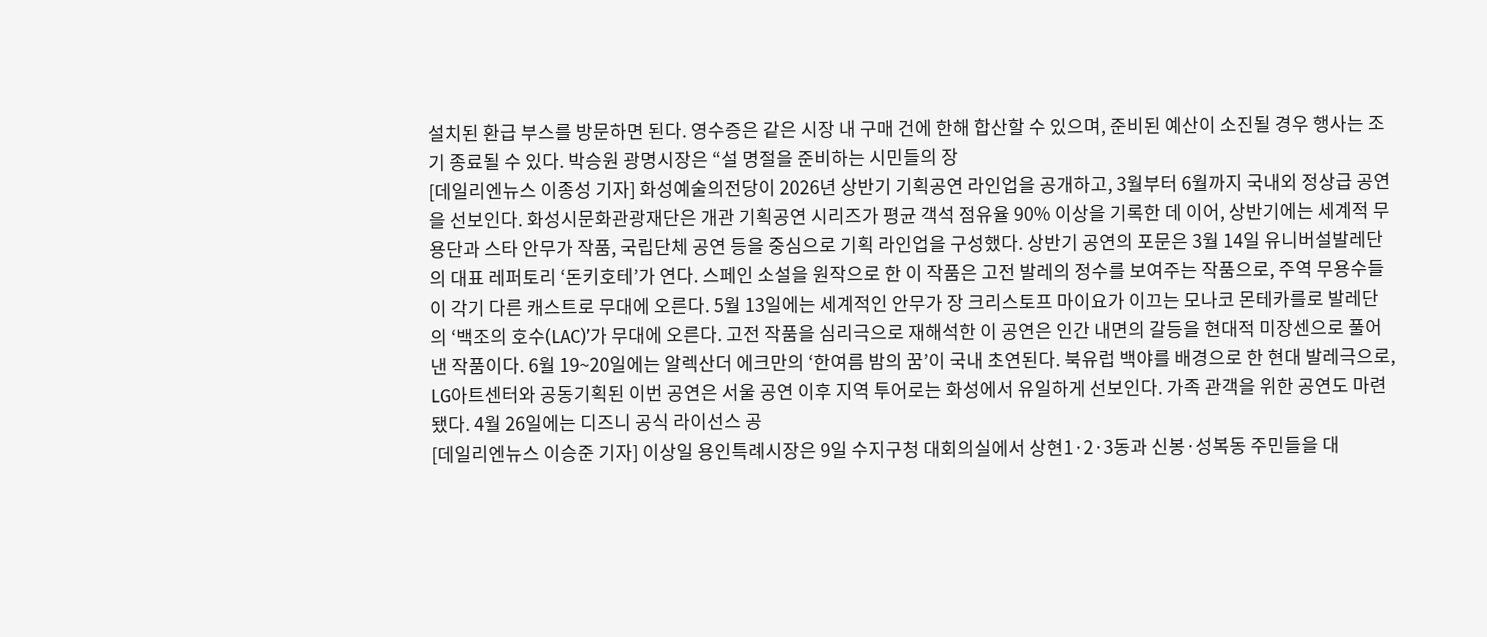설치된 환급 부스를 방문하면 된다. 영수증은 같은 시장 내 구매 건에 한해 합산할 수 있으며, 준비된 예산이 소진될 경우 행사는 조기 종료될 수 있다. 박승원 광명시장은 “설 명절을 준비하는 시민들의 장
[데일리엔뉴스 이종성 기자] 화성예술의전당이 2026년 상반기 기획공연 라인업을 공개하고, 3월부터 6월까지 국내외 정상급 공연을 선보인다. 화성시문화관광재단은 개관 기획공연 시리즈가 평균 객석 점유율 90% 이상을 기록한 데 이어, 상반기에는 세계적 무용단과 스타 안무가 작품, 국립단체 공연 등을 중심으로 기획 라인업을 구성했다. 상반기 공연의 포문은 3월 14일 유니버설발레단의 대표 레퍼토리 ‘돈키호테’가 연다. 스페인 소설을 원작으로 한 이 작품은 고전 발레의 정수를 보여주는 작품으로, 주역 무용수들이 각기 다른 캐스트로 무대에 오른다. 5월 13일에는 세계적인 안무가 장 크리스토프 마이요가 이끄는 모나코 몬테카를로 발레단의 ‘백조의 호수(LAC)’가 무대에 오른다. 고전 작품을 심리극으로 재해석한 이 공연은 인간 내면의 갈등을 현대적 미장센으로 풀어낸 작품이다. 6월 19~20일에는 알렉산더 에크만의 ‘한여름 밤의 꿈’이 국내 초연된다. 북유럽 백야를 배경으로 한 현대 발레극으로, LG아트센터와 공동기획된 이번 공연은 서울 공연 이후 지역 투어로는 화성에서 유일하게 선보인다. 가족 관객을 위한 공연도 마련됐다. 4월 26일에는 디즈니 공식 라이선스 공
[데일리엔뉴스 이승준 기자] 이상일 용인특례시장은 9일 수지구청 대회의실에서 상현1·2·3동과 신봉·성복동 주민들을 대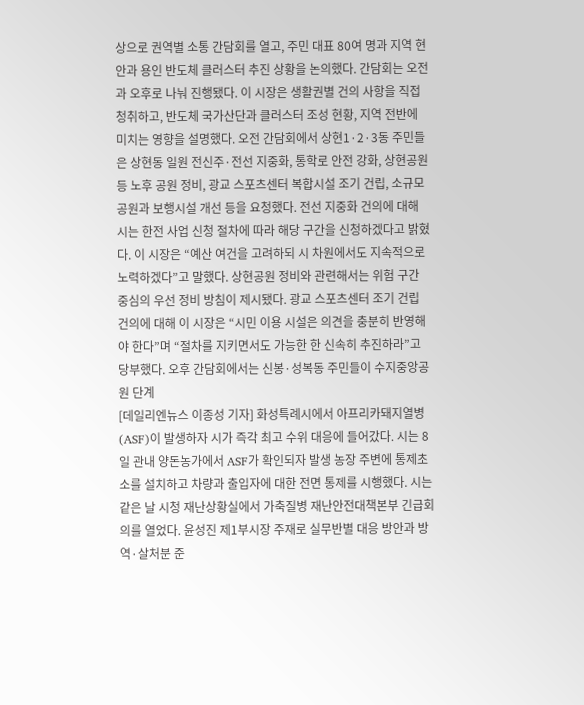상으로 권역별 소통 간담회를 열고, 주민 대표 80여 명과 지역 현안과 용인 반도체 클러스터 추진 상황을 논의했다. 간담회는 오전과 오후로 나눠 진행됐다. 이 시장은 생활권별 건의 사항을 직접 청취하고, 반도체 국가산단과 클러스터 조성 현황, 지역 전반에 미치는 영향을 설명했다. 오전 간담회에서 상현1·2·3동 주민들은 상현동 일원 전신주·전선 지중화, 통학로 안전 강화, 상현공원 등 노후 공원 정비, 광교 스포츠센터 복합시설 조기 건립, 소규모 공원과 보행시설 개선 등을 요청했다. 전선 지중화 건의에 대해 시는 한전 사업 신청 절차에 따라 해당 구간을 신청하겠다고 밝혔다. 이 시장은 “예산 여건을 고려하되 시 차원에서도 지속적으로 노력하겠다”고 말했다. 상현공원 정비와 관련해서는 위험 구간 중심의 우선 정비 방침이 제시됐다. 광교 스포츠센터 조기 건립 건의에 대해 이 시장은 “시민 이용 시설은 의견을 충분히 반영해야 한다”며 “절차를 지키면서도 가능한 한 신속히 추진하라”고 당부했다. 오후 간담회에서는 신봉·성복동 주민들이 수지중앙공원 단계
[데일리엔뉴스 이종성 기자] 화성특례시에서 아프리카돼지열병(ASF)이 발생하자 시가 즉각 최고 수위 대응에 들어갔다. 시는 8일 관내 양돈농가에서 ASF가 확인되자 발생 농장 주변에 통제초소를 설치하고 차량과 출입자에 대한 전면 통제를 시행했다. 시는 같은 날 시청 재난상황실에서 가축질병 재난안전대책본부 긴급회의를 열었다. 윤성진 제1부시장 주재로 실무반별 대응 방안과 방역·살처분 준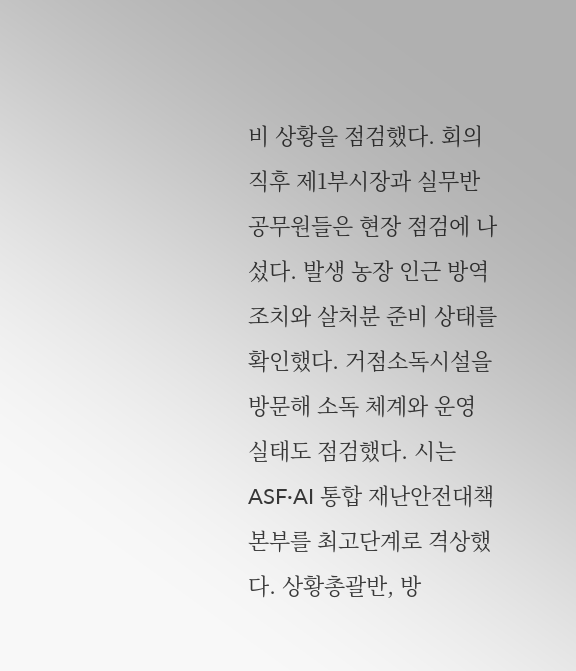비 상황을 점검했다. 회의 직후 제1부시장과 실무반 공무원들은 현장 점검에 나섰다. 발생 농장 인근 방역 조치와 살처분 준비 상태를 확인했다. 거점소독시설을 방문해 소독 체계와 운영 실태도 점검했다. 시는 ASF·AI 통합 재난안전대책본부를 최고단계로 격상했다. 상황총괄반, 방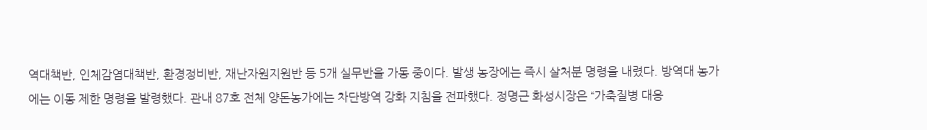역대책반, 인체감염대책반, 환경정비반, 재난자원지원반 등 5개 실무반을 가동 중이다. 발생 농장에는 즉시 살처분 명령을 내렸다. 방역대 농가에는 이동 제한 명령을 발령했다. 관내 87호 전체 양돈농가에는 차단방역 강화 지침을 전파했다. 정명근 화성시장은 “가축질병 대응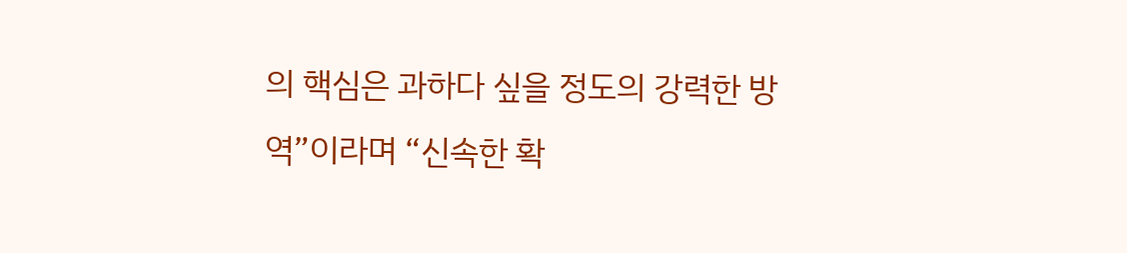의 핵심은 과하다 싶을 정도의 강력한 방역”이라며 “신속한 확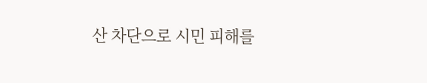산 차단으로 시민 피해를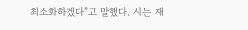최소화하겠다”고 말했다. 시는 재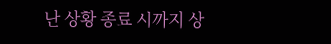난 상황 종료 시까지 상